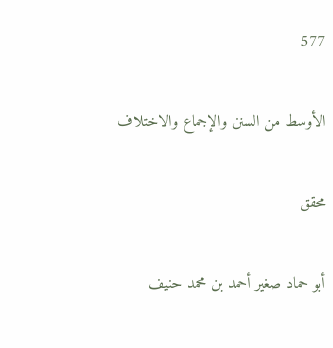577

الأوسط من السنن والإجماع والاختلاف

محقق

أبو حماد صغير أحمد بن محمد حنيف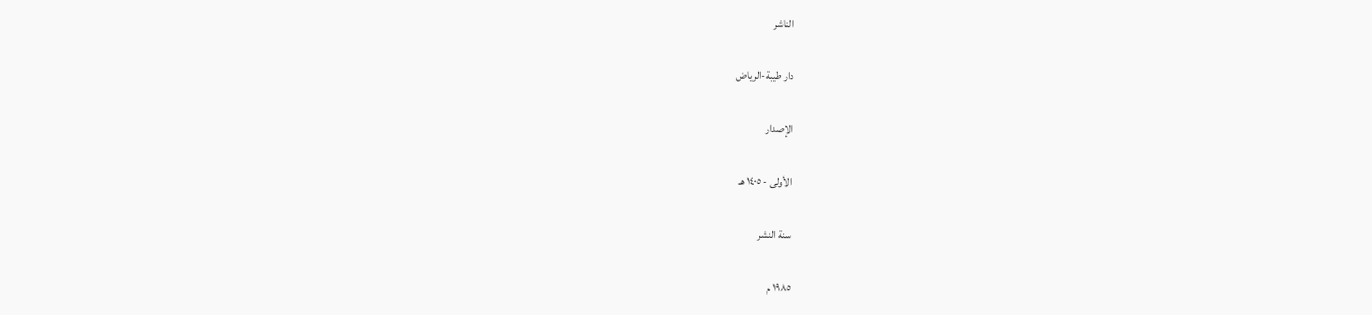الناشر

دار طيبة-الرياض

الإصدار

الأولى - ١٤٠٥ هـ

سنة النشر

١٩٨٥ م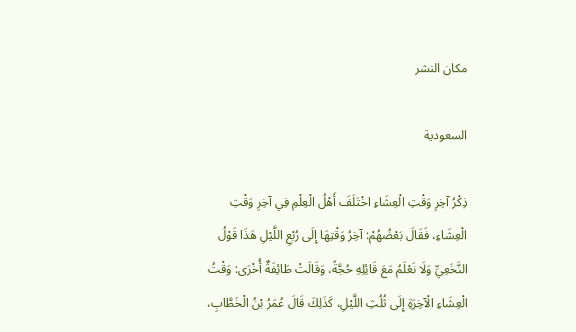مكان النشر

السعودية

ذِكْرُ آخِرِ وَقْتِ الْعِشَاءِ اخْتَلَفَ أَهْلُ الْعِلْمِ فِي آخِرِ وَقْتِ الْعِشَاءِ، فَقَالَ بَعْضُهُمْ: آخِرُ وَقْتِهَا إِلَى رُبْعِ اللَّيْلِ هَذَا قَوْلُ النَّخَعِيِّ وَلَا نَعْلَمُ مَعَ قَائِلِهِ حُجَّةً، وَقَالَتْ طَائِفَةٌ أُخْرَى: وَقْتُ الْعِشَاءِ الْآخِرَةِ إِلَى ثُلُثِ اللَّيْلِ، كَذَلِكَ قَالَ عُمَرُ بْنُ الْخَطَّابِ،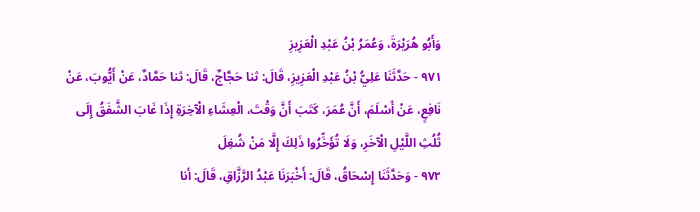وَأَبُو هُرَيْرَةَ، وَعُمَرُ بْنُ عَبْدِ الْعَزِيزِ
٩٧١ - حَدَّثَنَا عَلِيُّ بْنُ عَبْدِ الْعَزِيزِ، قَالَ: ثنا حَجَّاجٌ، قَالَ: ثنا حَمَّادٌ، عَنْ أَيُّوبَ، عَنْ نَافِعٍ، عَنْ أَسْلَمَ، أَنَّ عُمَرَ، كَتَبَ أَنَّ وَقْتَ، الْعِشَاءِ الْآخِرَةِ إِذَا غَابَ الشَّفَقُ إِلَى ثُلُثِ اللَّيْلِ الْآخَرِ، وَلَا تُؤَخِّرُوا ذَلِكَ إِلَّا مَنْ شُغِلَ
٩٧٢ - وَحَدَّثَنَا إِسْحَاقُ، قَالَ: أَخْبَرَنَا عَبْدُ الرَّزَّاقِ، قَالَ: أنا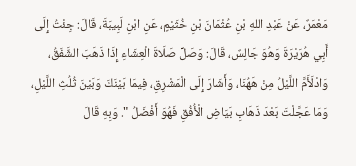مَعْمَرٌ، عَنْ عَبْدِ اللهِ بْنِ عُثْمَانَ بْنِ خُثَيْمٍ، عَنِ ابْنِ لَبِيبَةَ، قَالَ: جِئْتُ إِلَى أَبِي هُرَيْرَةَ وَهُوَ جَالِسٌ، قَالَ: وَصَلِّ صَلَاةَ الْعِشَاءِ إِذَا ذَهَبَ الشَّفَقُ، وَادْلَأَمَّ اللَّيْلُ مِنْ هَهُنَا، وَأَشَارَ إِلَى الْمَشْرِقِ، فِيمَا بَيْنَكَ وَبَيْنَ ثُلُثِ اللَّيْلِ، وَمَا عَجَّلْتَ بَعْدَ ذَهَابِ بَيَاضِ الْأُفُقِ فَهُوَ أَفْضَلُ ". وَبِهِ قَالَ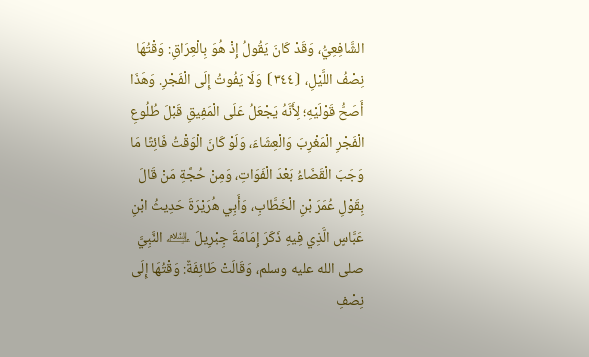الشَّافِعِيُّ، وَقَدْ كَانَ يَقُولُ إِذْ هُوَ بِالْعِرَاقِ: وَقْتُهَا نِصْفُ اللَّيْلِ، ⦗٣٤٤⦘ وَلَا يَفُوتُ إِلَى الْفَجْرِ. وَهَذَا أَصَحُّ قَوْلَيْهِ؛ لِأَنَّهُ يَجْعَلُ عَلَى الْمَفِيقِ قَبْلَ طُلُوعِ الْفَجْرِ الْمَغْرِبَ وَالْعِشَاءَ، وَلَوْ كَانَ الْوَقْتُ فَائِتًا مَا وَجَبَ الْقَضَاءُ بَعْدَ الْفَوَاتِ، وَمِنْ حُجَّةِ مَنْ قَالَ بِقَوْلِ عُمَرَ بْنِ الْخَطَّابِ، وَأَبِي هُرَيْرَةَ حَدِيثُ ابْنِ عَبَّاسٍ الَّذِي فِيهِ ذَكَرَ إِمَامَةَ جِبْرِيلَ ﵇ النَّبِيَّ صلى الله عليه وسلم، وَقَالَتْ طَائِفَةٌ: وَقْتُهَا إِلَى نِصْفِ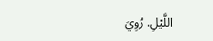اللَّيْلِ. رُوِيَ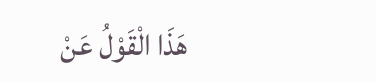هَذَا الْقَوْلُ عَنْ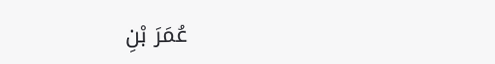عُمَرَ بْنِ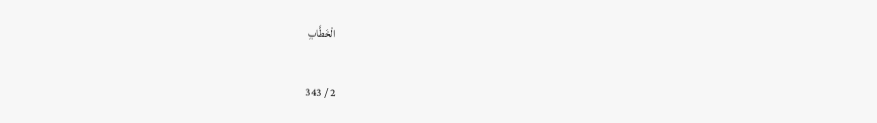الْخَطَّابِ

2 / 343